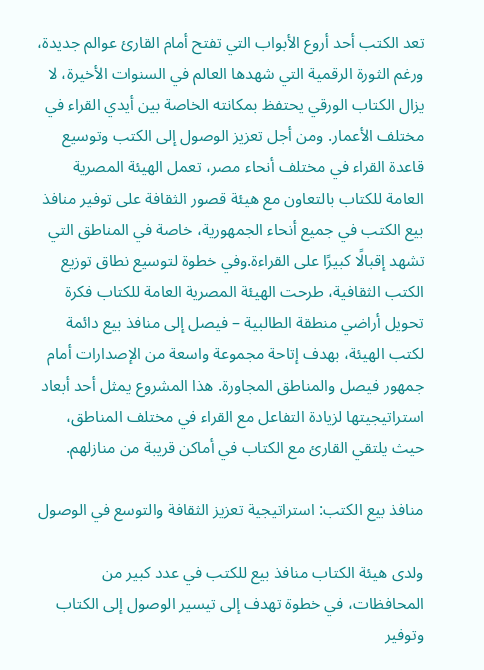تعد الكتب أحد أروع الأبواب التي تفتح أمام القارئ عوالم جديدة، ورغم الثورة الرقمية التي شهدها العالم في السنوات الأخيرة، لا يزال الكتاب الورقي يحتفظ بمكانته الخاصة بين أيدي القراء في مختلف الأعمار. ومن أجل تعزيز الوصول إلى الكتب وتوسيع قاعدة القراء في مختلف أنحاء مصر، تعمل الهيئة المصرية العامة للكتاب بالتعاون مع هيئة قصور الثقافة على توفير منافذ بيع الكتب في جميع أنحاء الجمهورية، خاصة في المناطق التي تشهد إقبالًا كبيرًا على القراءة.وفي خطوة لتوسيع نطاق توزيع الكتب الثقافية، طرحت الهيئة المصرية العامة للكتاب فكرة تحويل أراضي منطقة الطالبية – فيصل إلى منافذ بيع دائمة لكتب الهيئة، بهدف إتاحة مجموعة واسعة من الإصدارات أمام جمهور فيصل والمناطق المجاورة. هذا المشروع يمثل أحد أبعاد استراتيجيتها لزيادة التفاعل مع القراء في مختلف المناطق، حيث يلتقي القارئ مع الكتاب في أماكن قريبة من منازلهم.

منافذ بيع الكتب: استراتيجية تعزيز الثقافة والتوسع في الوصول

ولدى هيئة الكتاب منافذ بيع للكتب في عدد كبير من المحافظات، في خطوة تهدف إلى تيسير الوصول إلى الكتاب وتوفير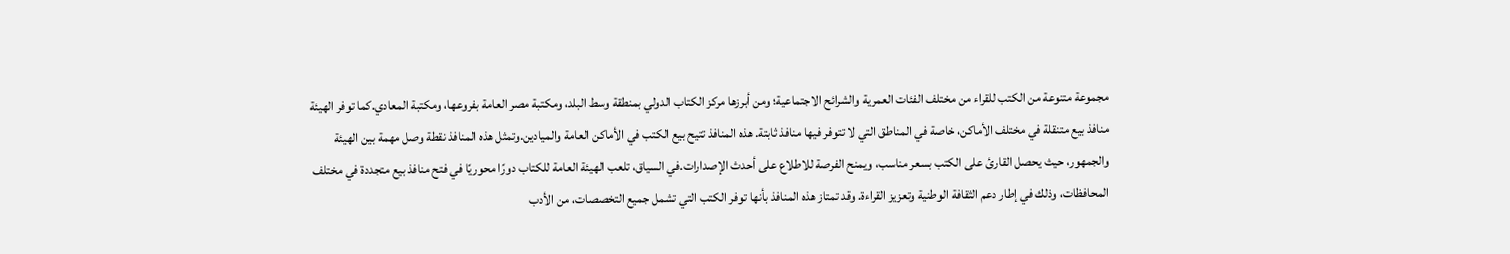مجموعة متنوعة من الكتب للقراء من مختلف الفئات العمرية والشرائح الاجتماعية؛ ومن أبرزها مركز الكتاب الدولي بمنطقة وسط البلد، ومكتبة مصر العامة بفروعها، ومكتبة المعادي.كما توفر الهيئة منافذ بيع متنقلة في مختلف الأماكن، خاصة في المناطق التي لا تتوفر فيها منافذ ثابتة. هذه المنافذ تتيح بيع الكتب في الأماكن العامة والميادين.وتمثل هذه المنافذ نقطة وصل مهمة بين الهيئة والجمهور، حيث يحصل القارئ على الكتب بسعر مناسب، ويمنح الفرصة للاطلاع على أحدث الإصدارات.في السياق، تلعب الهيئة العامة للكتاب دورًا محوريًا في فتح منافذ بيع متجددة في مختلف المحافظات، وذلك في إطار دعم الثقافة الوطنية وتعزيز القراءة. وقد تمتاز هذه المنافذ بأنها توفر الكتب التي تشمل جميع التخصصات، من الأدب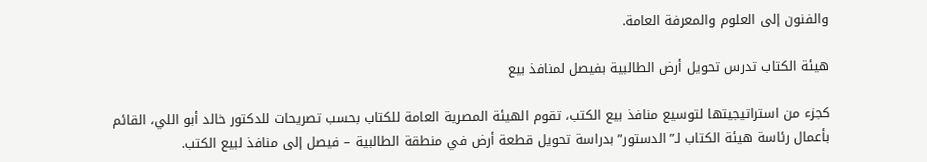والفنون إلى العلوم والمعرفة العامة.

هيئة الكتاب تدرس تحويل أرض الطالبية بفيصل لمنافذ بيع

كجزء من استراتيجيتها لتوسيع منافذ بيع الكتب، تقوم الهيئة المصرية العامة للكتاب بحسب تصريحات للدكتور خالد أبو اللي، القائم بأعمال رئاسة هيئة الكتاب لـ”الدستور” بدراسة تحويل قطعة أرض في منطقة الطالبية – فيصل إلى منافذ لبيع الكتب.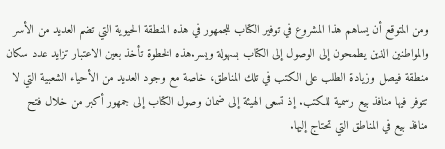ومن المتوقع أن يساهم هذا المشروع في توفير الكتاب للجمهور في هذه المنطقة الحيوية التي تضم العديد من الأسر والمواطنين الذين يطمحون إلى الوصول إلى الكتاب بسهولة ويسر.هذه الخطوة تأخذ بعين الاعتبار تزايد عدد سكان منطقة فيصل وزيادة الطلب على الكتب في تلك المناطق، خاصة مع وجود العديد من الأحياء الشعبية التي لا تتوفر فيها منافذ بيع رسمية للكتب. إذ تسعى الهيئة إلى ضمان وصول الكتاب إلى جمهور أكبر من خلال فتح منافذ بيع في المناطق التي تحتاج إليها.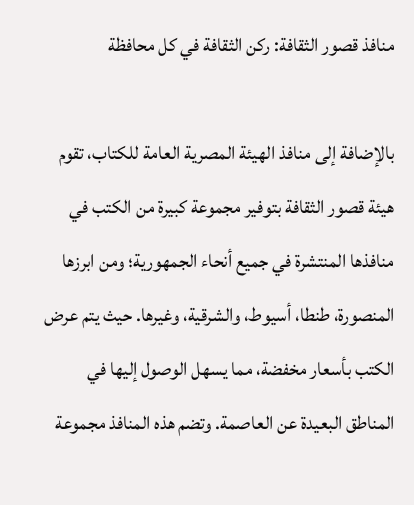منافذ قصور الثقافة: ركن الثقافة في كل محافظة

بالإضافة إلى منافذ الهيئة المصرية العامة للكتاب، تقوم هيئة قصور الثقافة بتوفير مجموعة كبيرة من الكتب في منافذها المنتشرة في جميع أنحاء الجمهورية؛ ومن ابرزها المنصورة، طنطا، أسيوط، والشرقية، وغيرها. حيث يتم عرض الكتب بأسعار مخفضة، مما يسهل الوصول إليها في المناطق البعيدة عن العاصمة. وتضم هذه المنافذ مجموعة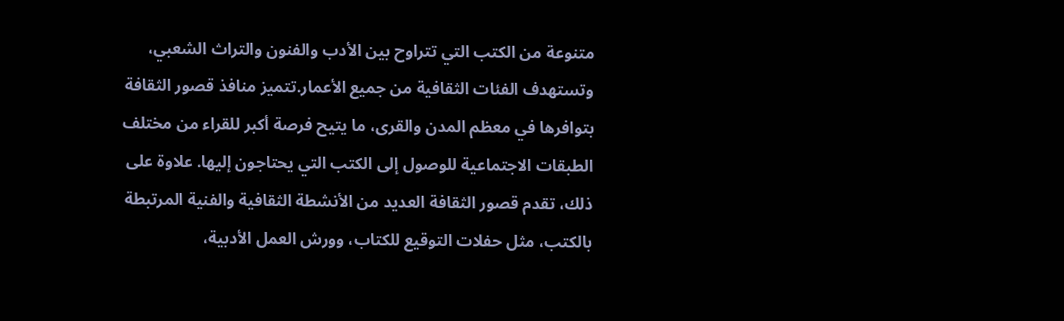متنوعة من الكتب التي تتراوح بين الأدب والفنون والتراث الشعبي، وتستهدف الفئات الثقافية من جميع الأعمار.تتميز منافذ قصور الثقافة بتوافرها في معظم المدن والقرى، ما يتيح فرصة أكبر للقراء من مختلف الطبقات الاجتماعية للوصول إلى الكتب التي يحتاجون إليها. علاوة على ذلك، تقدم قصور الثقافة العديد من الأنشطة الثقافية والفنية المرتبطة بالكتب، مثل حفلات التوقيع للكتاب، وورش العمل الأدبية،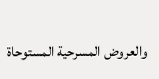والعروض المسرحية المستوحاة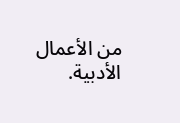من الأعمال الأدبية.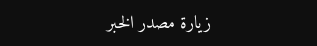زيارة مصدر الخبر